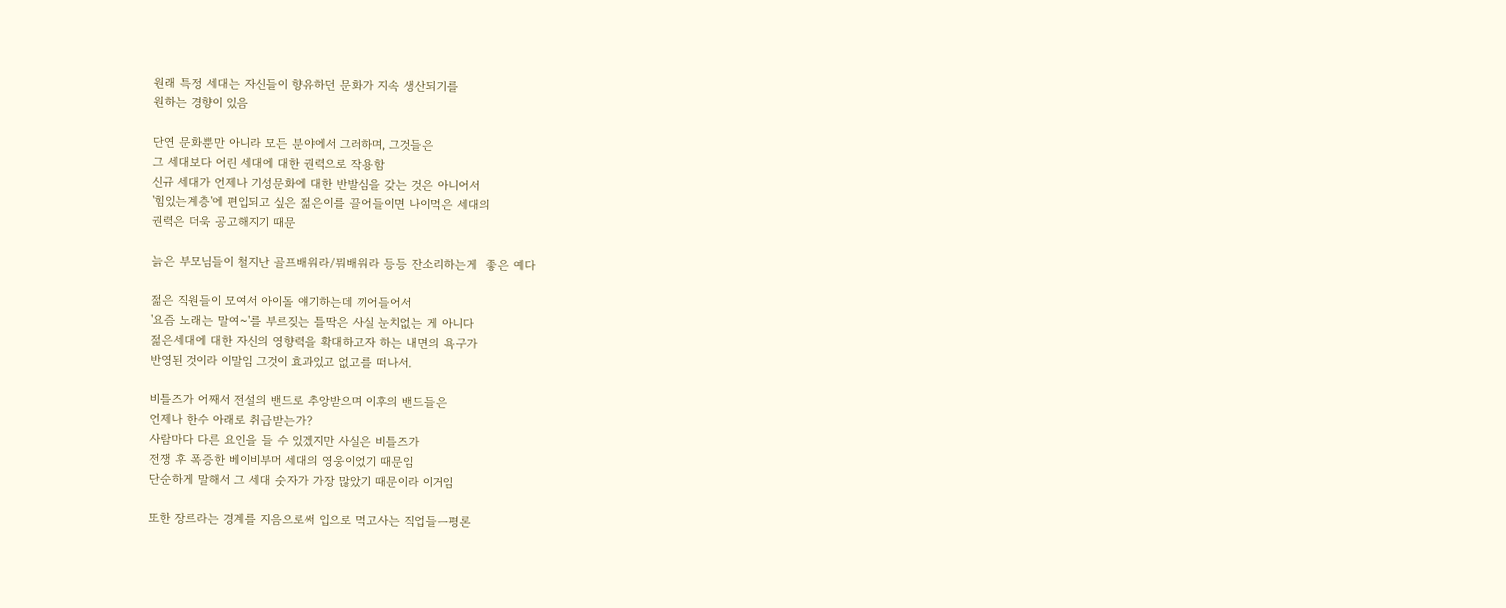원래 특정 세대는 자신들이 향유하던 문화가 지속 생산되기를
원하는 경향이 있음

단연 문화뿐만 아니라 모든 분야에서 그러하며, 그것들은
그 세대보다 어린 세대에 대한 권력으로 작용함
신규 세대가 언제나 기성문화에 대한 반발심을 갖는 것은 아니어서
'힘있는계층'에 편입되고 싶은 젊은이를 끌어들이면 나이먹은 세대의
권력은 더욱 공고해지기 때문

늙은 부모님들이 철지난 골프배워라/뭐배워라 등등 잔소리하는게  좋은 예다

젊은 직원들이 모여서 아이돌 얘기하는데 끼어들어서
'요즘 노래는 말여~'를 부르짖는 틀딱은 사실 눈치없는 게 아니다
젊은세대에 대한 자신의 영향력을 확대하고자 하는 내면의 욕구가
반영된 것이라 이말임 그것이 효과있고 없고를 떠나서.

비틀즈가 어째서 전설의 밴드로 추앙받으며 이후의 밴드들은
언제나 한수 아래로 취급받는가?
사람마다 다른 요인을 들 수 있겠지만 사실은 비틀즈가
전쟁 후 폭증한 베이비부머 세대의 영웅이었기 때문임
단순하게 말해서 그 세대 숫자가 가장 많았기 때문이라 이거임

또한 장르라는 경계를 지음으로써 입으로 먹고사는 직업들ㅡ평론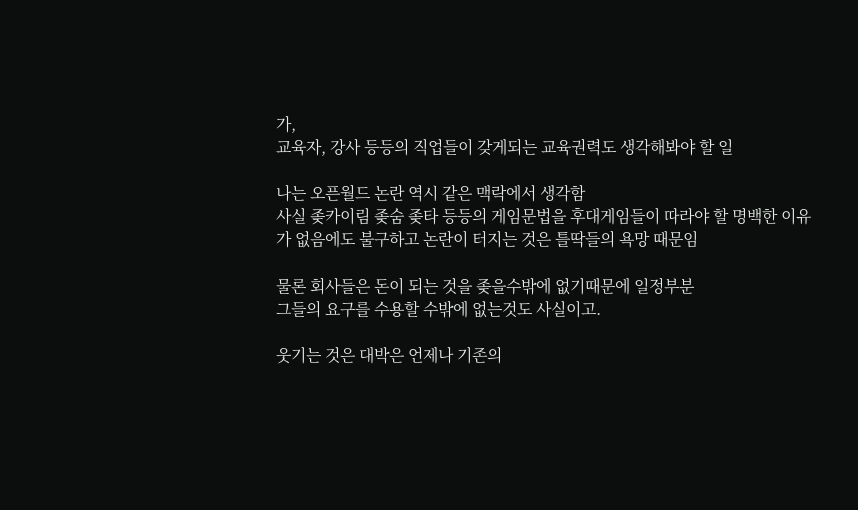가,
교육자, 강사 등등의 직업들이 갖게되는 교육권력도 생각해봐야 할 일

나는 오픈월드 논란 역시 같은 맥락에서 생각함
사실 좆카이림 좆숨 좆타 등등의 게임문법을 후대게임들이 따라야 할 명백한 이유가 없음에도 불구하고 논란이 터지는 것은 틀딱들의 욕망 때문임

물론 회사들은 돈이 되는 것을 좆을수밖에 없기때문에 일정부분
그들의 요구를 수용할 수밖에 없는것도 사실이고.

웃기는 것은 대박은 언제나 기존의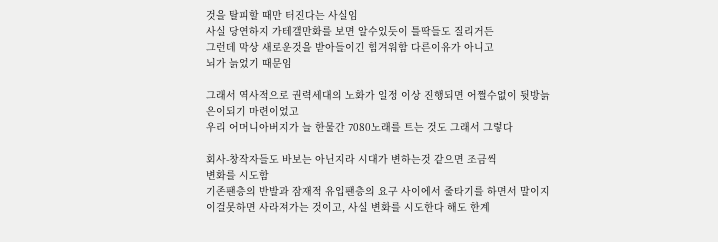것을 탈피할 때만 터진다는 사실임
사실 당연하지 가테갤만화를 보면 알수있듯이 틀딱들도 질리거든
그런데 막상 새로운것을 받아들이긴 힘겨워함 다른이유가 아니고
뇌가 늙었기 때문임

그래서 역사적으로 권력세대의 노화가 일정 이상 진행되면 어쩔수없이 뒷방늙은이되기 마련이었고
우리 어머니아버지가 늘 한물간 7080노래를 트는 것도 그래서 그렇다

회사-창작자들도 바보는 아닌지라 시대가 변하는것 같으면 조금씩
변화를 시도함
기존팬층의 반발과 잠재적 유입팬층의 요구 사이에서 줄타기를 하면서 말이지
이걸못하면 사라져가는 것이고, 사실 변화를 시도한다 해도 한계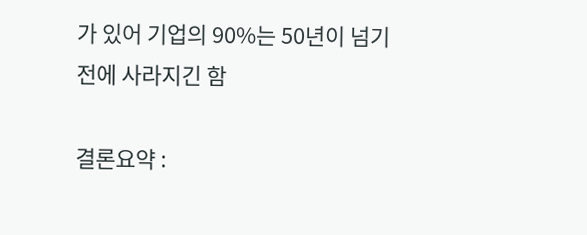가 있어 기업의 90%는 50년이 넘기 전에 사라지긴 함

결론요약 :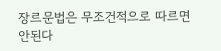장르문법은 무조건적으로 따르면 안된다